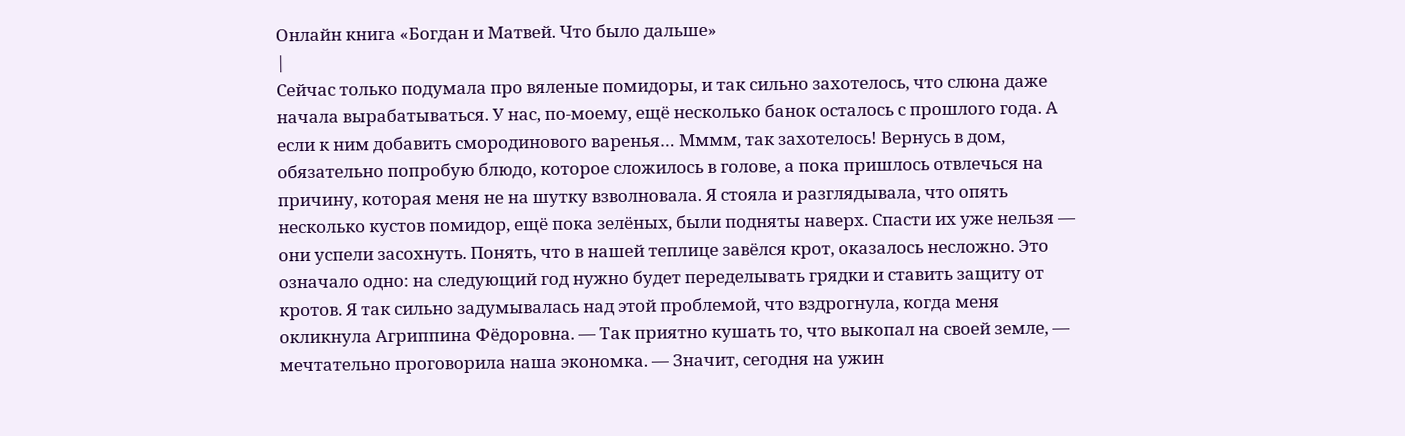Онлайн книга «Богдан и Матвей. Что было дальше»
|
Сейчас только подумала про вяленые помидоры, и так сильно захотелось, что слюна даже начала вырабатываться. У нас, по-моему, ещё несколько банок осталось с прошлого года. А если к ним добавить смородинового варенья… Мммм, так захотелось! Вернусь в дом, обязательно попробую блюдо, которое сложилось в голове, а пока пришлось отвлечься на причину, которая меня не на шутку взволновала. Я стояла и разглядывала, что опять несколько кустов помидор, ещё пока зелёных, были подняты наверх. Спасти их уже нельзя — они успели засохнуть. Понять, что в нашей теплице завёлся крот, оказалось несложно. Это означало одно: на следующий год нужно будет переделывать грядки и ставить защиту от кротов. Я так сильно задумывалась над этой проблемой, что вздрогнула, когда меня окликнула Агриппина Фёдоровна. — Так приятно кушать то, что выкопал на своей земле, — мечтательно проговорила наша экономка. — Значит, сегодня на ужин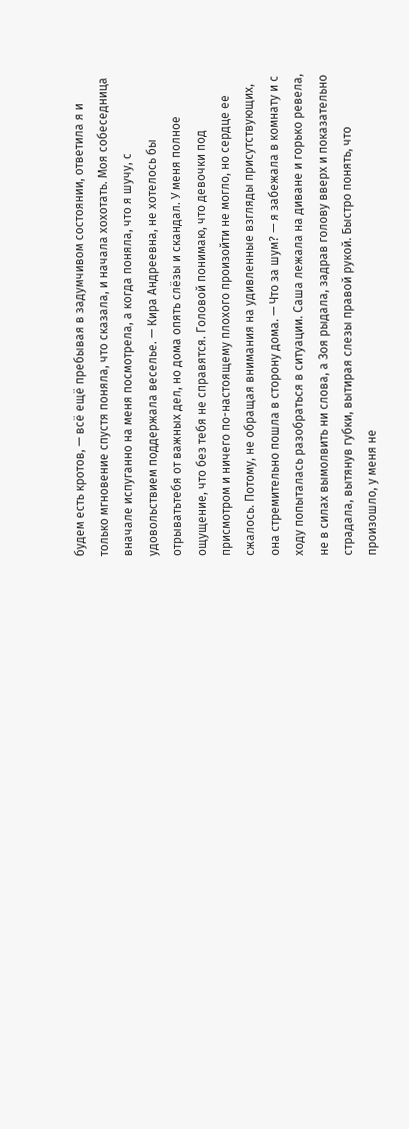будем есть кротов, — всё ещё пребывая в задумчивом состоянии, ответила я и только мгновение спустя поняла, что сказала, и начала хохотать. Моя собеседница вначале испуганно на меня посмотрела, а когда поняла, что я шучу, с удовольствием поддержала веселье. — Кира Андреевна, не хотелось бы отрыватьтебя от важных дел, но дома опять слёзы и скандал. У меня полное ощущение, что без тебя не справятся. Головой понимаю, что девочки под присмотром и ничего по-настоящему плохого произойти не могло, но сердце ее сжалось. Потому, не обращая внимания на удивленные взгляды присутствующих, она стремительно пошла в сторону дома. — Что за шум? — я забежала в комнату и с ходу попыталась разобраться в ситуации. Саша лежала на диване и горько ревела, не в силах вымолвить ни слова, а Зоя рыдала, задрав голову вверх и показательно страдала, вытянув губки, вытирая слезы правой рукой. Быстро понять, что произошло, у меня не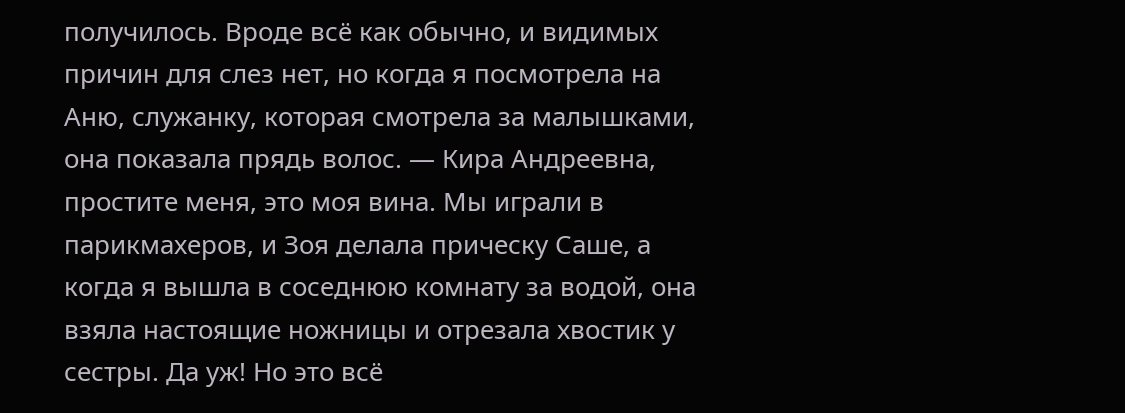получилось. Вроде всё как обычно, и видимых причин для слез нет, но когда я посмотрела на Аню, служанку, которая смотрела за малышками, она показала прядь волос. — Кира Андреевна, простите меня, это моя вина. Мы играли в парикмахеров, и Зоя делала прическу Саше, а когда я вышла в соседнюю комнату за водой, она взяла настоящие ножницы и отрезала хвостик у сестры. Да уж! Но это всё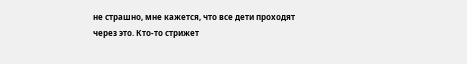не страшно, мне кажется, что все дети проходят через это. Кто-то стрижет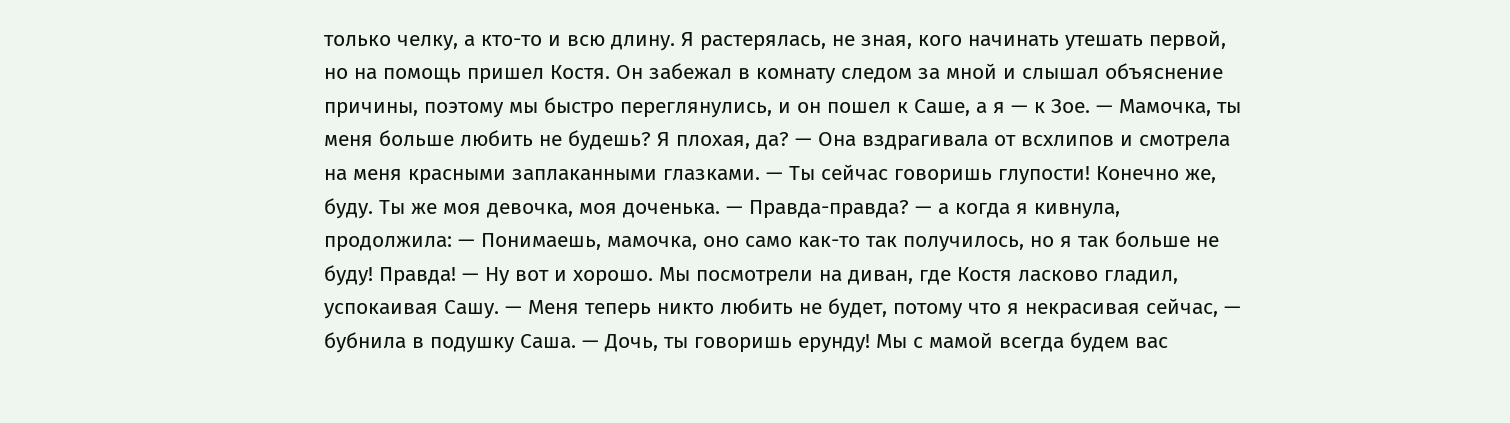только челку, а кто-то и всю длину. Я растерялась, не зная, кого начинать утешать первой, но на помощь пришел Костя. Он забежал в комнату следом за мной и слышал объяснение причины, поэтому мы быстро переглянулись, и он пошел к Саше, а я — к Зое. — Мамочка, ты меня больше любить не будешь? Я плохая, да? — Она вздрагивала от всхлипов и смотрела на меня красными заплаканными глазками. — Ты сейчас говоришь глупости! Конечно же, буду. Ты же моя девочка, моя доченька. — Правда-правда? — а когда я кивнула, продолжила: — Понимаешь, мамочка, оно само как-то так получилось, но я так больше не буду! Правда! — Ну вот и хорошо. Мы посмотрели на диван, где Костя ласково гладил, успокаивая Сашу. — Меня теперь никто любить не будет, потому что я некрасивая сейчас, — бубнила в подушку Саша. — Дочь, ты говоришь ерунду! Мы с мамой всегда будем вас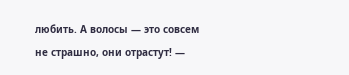любить. А волосы — это совсем не страшно, они отрастут! —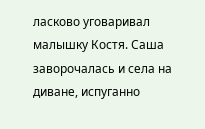ласково уговаривал малышку Костя. Саша заворочалась и села на диване, испуганно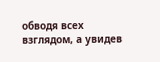обводя всех взглядом, а увидев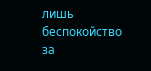лишь беспокойство за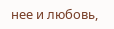нее и любовь,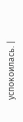успокоилась. |